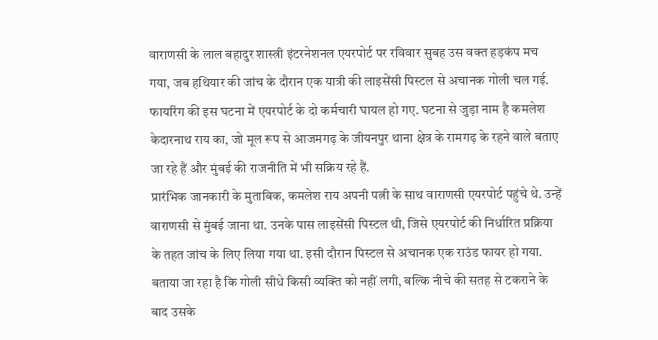वाराणसी के लाल बहादुर शास्त्री इंटरनेशनल एयरपोर्ट पर रविवार सुबह उस वक्त हड़कंप मच गया, जब हथियार की जांच के दौरान एक यात्री की लाइसेंसी पिस्टल से अचानक गोली चल गई. फायरिंग की इस घटना में एयरपोर्ट के दो कर्मचारी घायल हो गए. घटना से जुड़ा नाम है कमलेश केदारनाथ राय का, जो मूल रूप से आजमगढ़ के जीयनपुर थाना क्षेत्र के रामगढ़ के रहने वाले बताए जा रहे हैं और मुंबई की राजनीति में भी सक्रिय रहे हैं.
प्रारंभिक जानकारी के मुताबिक, कमलेश राय अपनी पत्नी के साथ वाराणसी एयरपोर्ट पहुंचे थे. उन्हें वाराणसी से मुंबई जाना था. उनके पास लाइसेंसी पिस्टल थी, जिसे एयरपोर्ट की निर्धारित प्रक्रिया के तहत जांच के लिए लिया गया था. इसी दौरान पिस्टल से अचानक एक राउंड फायर हो गया.
बताया जा रहा है कि गोली सीधे किसी व्यक्ति को नहीं लगी, बल्कि नीचे की सतह से टकराने के बाद उसके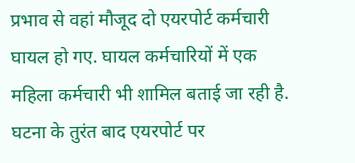प्रभाव से वहां मौजूद दो एयरपोर्ट कर्मचारी घायल हो गए. घायल कर्मचारियों में एक महिला कर्मचारी भी शामिल बताई जा रही है.
घटना के तुरंत बाद एयरपोर्ट पर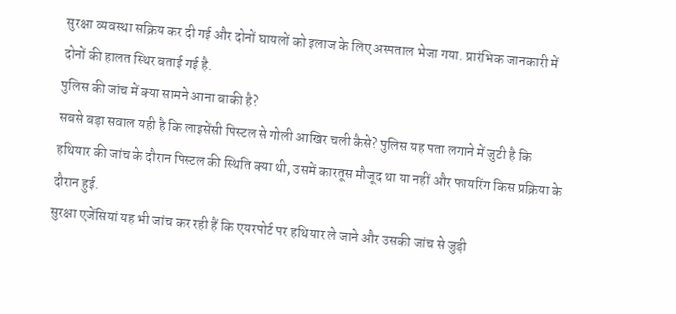सुरक्षा व्यवस्था सक्रिय कर दी गई और दोनों घायलों को इलाज के लिए अस्पताल भेजा गया. प्रारंभिक जानकारी में दोनों की हालत स्थिर बताई गई है.
पुलिस की जांच में क्या सामने आना बाकी है?
सबसे बड़ा सवाल यही है कि लाइसेंसी पिस्टल से गोली आखिर चली कैसे? पुलिस यह पता लगाने में जुटी है कि हथियार की जांच के दौरान पिस्टल की स्थिति क्या थी, उसमें कारतूस मौजूद था या नहीं और फायरिंग किस प्रक्रिया के दौरान हुई.
सुरक्षा एजेंसियां यह भी जांच कर रही हैं कि एयरपोर्ट पर हथियार ले जाने और उसकी जांच से जुड़ी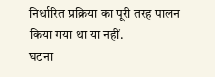निर्धारित प्रक्रिया का पूरी तरह पालन किया गया था या नहीं.
घटना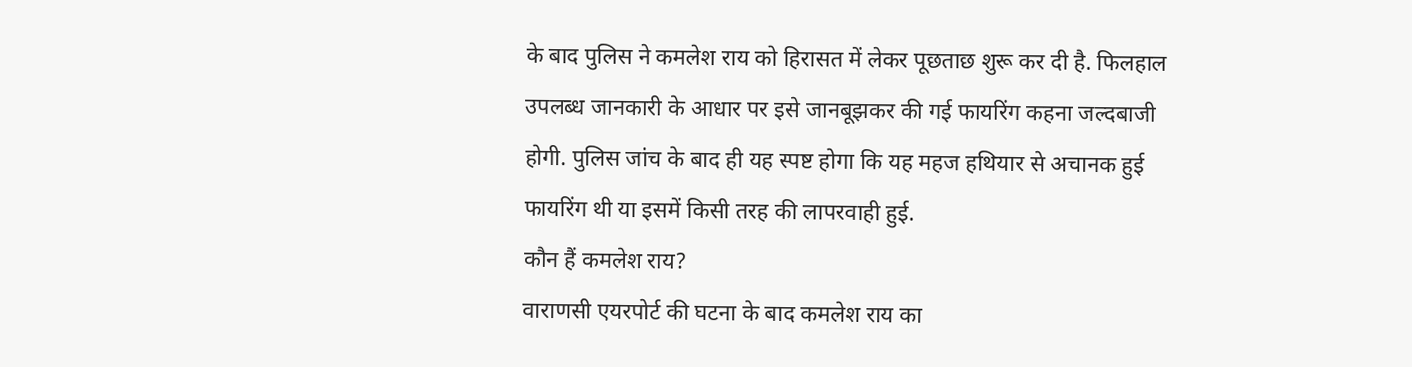के बाद पुलिस ने कमलेश राय को हिरासत में लेकर पूछताछ शुरू कर दी है. फिलहाल उपलब्ध जानकारी के आधार पर इसे जानबूझकर की गई फायरिंग कहना जल्दबाजी होगी. पुलिस जांच के बाद ही यह स्पष्ट होगा कि यह महज हथियार से अचानक हुई फायरिंग थी या इसमें किसी तरह की लापरवाही हुई.
कौन हैं कमलेश राय?
वाराणसी एयरपोर्ट की घटना के बाद कमलेश राय का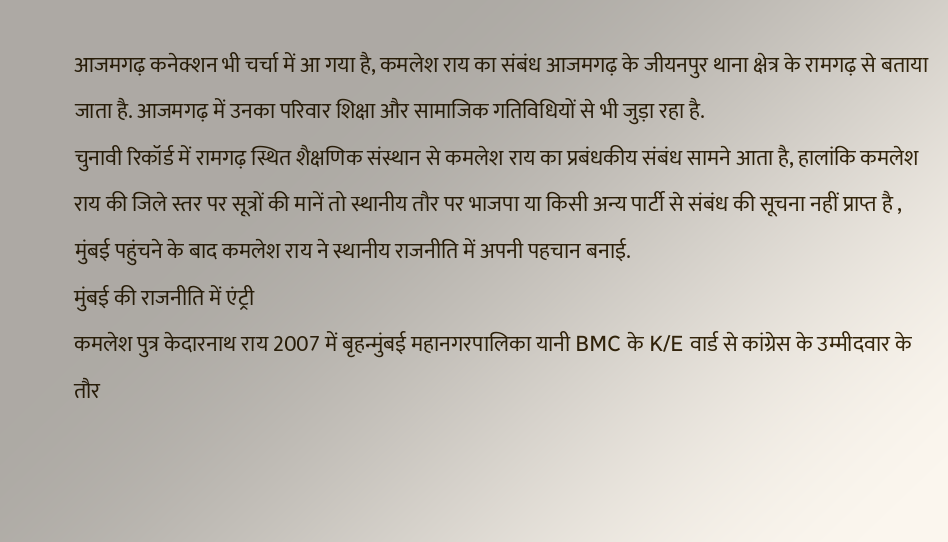आजमगढ़ कनेक्शन भी चर्चा में आ गया है, कमलेश राय का संबंध आजमगढ़ के जीयनपुर थाना क्षेत्र के रामगढ़ से बताया जाता है. आजमगढ़ में उनका परिवार शिक्षा और सामाजिक गतिविधियों से भी जुड़ा रहा है.
चुनावी रिकॉर्ड में रामगढ़ स्थित शैक्षणिक संस्थान से कमलेश राय का प्रबंधकीय संबंध सामने आता है, हालांकि कमलेश राय की जिले स्तर पर सूत्रों की मानें तो स्थानीय तौर पर भाजपा या किसी अन्य पार्टी से संबंध की सूचना नहीं प्राप्त है ,
मुंबई पहुंचने के बाद कमलेश राय ने स्थानीय राजनीति में अपनी पहचान बनाई.
मुंबई की राजनीति में एंट्री
कमलेश पुत्र केदारनाथ राय 2007 में बृहन्मुंबई महानगरपालिका यानी BMC के K/E वार्ड से कांग्रेस के उम्मीदवार के तौर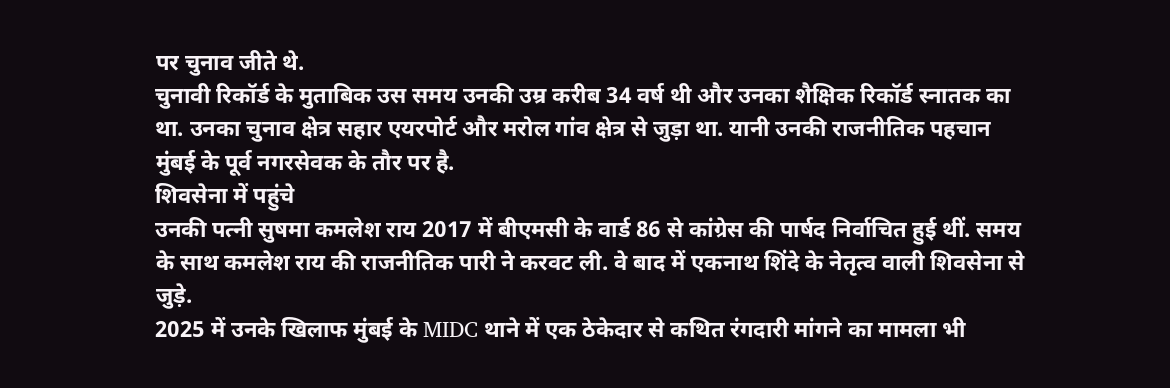पर चुनाव जीते थे.
चुनावी रिकॉर्ड के मुताबिक उस समय उनकी उम्र करीब 34 वर्ष थी और उनका शैक्षिक रिकॉर्ड स्नातक का था. उनका चुनाव क्षेत्र सहार एयरपोर्ट और मरोल गांव क्षेत्र से जुड़ा था. यानी उनकी राजनीतिक पहचान मुंबई के पूर्व नगरसेवक के तौर पर है.
शिवसेना में पहुंचे
उनकी पत्नी सुषमा कमलेश राय 2017 में बीएमसी के वार्ड 86 से कांग्रेस की पार्षद निर्वाचित हुई थीं. समय के साथ कमलेश राय की राजनीतिक पारी ने करवट ली. वे बाद में एकनाथ शिंदे के नेतृत्व वाली शिवसेना से जुड़े.
2025 में उनके खिलाफ मुंबई के MIDC थाने में एक ठेकेदार से कथित रंगदारी मांगने का मामला भी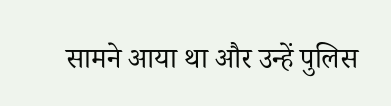सामने आया था और उन्हें पुलिस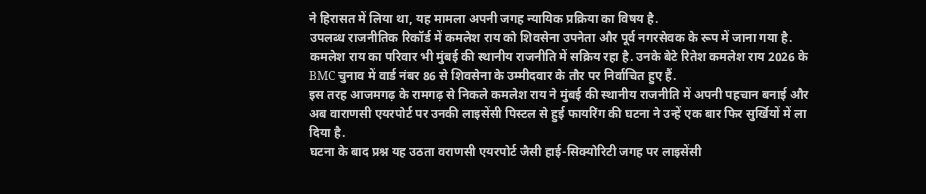ने हिरासत में लिया था, यह मामला अपनी जगह न्यायिक प्रक्रिया का विषय है.
उपलब्ध राजनीतिक रिकॉर्ड में कमलेश राय को शिवसेना उपनेता और पूर्व नगरसेवक के रूप में जाना गया है.
कमलेश राय का परिवार भी मुंबई की स्थानीय राजनीति में सक्रिय रहा है. उनके बेटे रितेश कमलेश राय 2026 के BMC चुनाव में वार्ड नंबर 86 से शिवसेना के उम्मीदवार के तौर पर निर्वाचित हुए हैं.
इस तरह आजमगढ़ के रामगढ़ से निकले कमलेश राय ने मुंबई की स्थानीय राजनीति में अपनी पहचान बनाई और अब वाराणसी एयरपोर्ट पर उनकी लाइसेंसी पिस्टल से हुई फायरिंग की घटना ने उन्हें एक बार फिर सुर्खियों में ला दिया है.
घटना के बाद प्रश्न यह उठता वराणसी एयरपोर्ट जैसी हाई-सिक्योरिटी जगह पर लाइसेंसी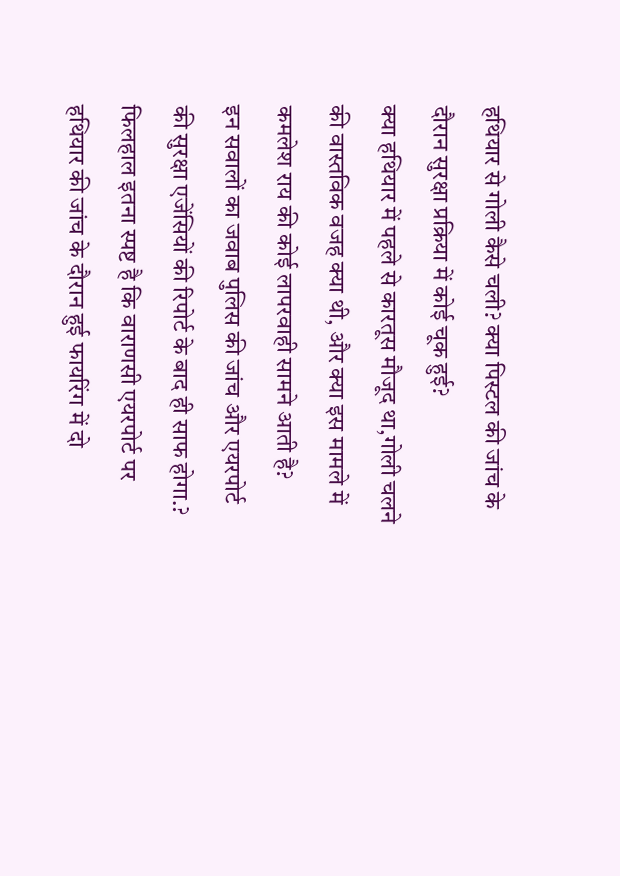हथियार से गोली कैसे चली? क्या पिस्टल की जांच के दौरान सुरक्षा प्रक्रिया में कोई चूक हुई?
क्या हथियार में पहले से कारतूस मौजूद था,गोली चलने की वास्तविक वजह क्या थी, और क्या इस मामले में कमलेश राय की कोई लापरवाही सामने आती है?
इन सवालों का जवाब पुलिस की जांच और एयरपोर्ट की सुरक्षा एजेंसियों की रिपोर्ट के बाद ही साफ होगा.?
फिलहाल इतना स्पष्ट है कि वाराणसी एयरपोर्ट पर हथियार की जांच के दौरान हुई फायरिंग में दो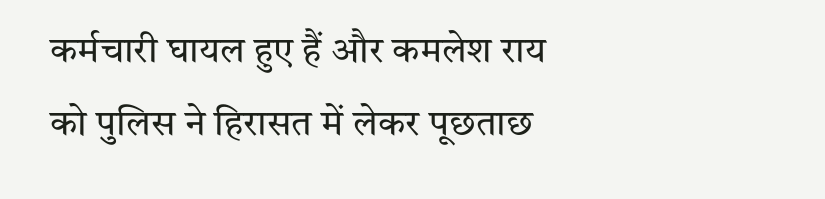कर्मचारी घायल हुए हैं और कमलेश राय को पुलिस ने हिरासत में लेकर पूछताछ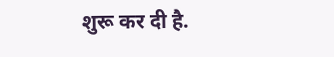शुरू कर दी है.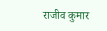राजीव कुमार